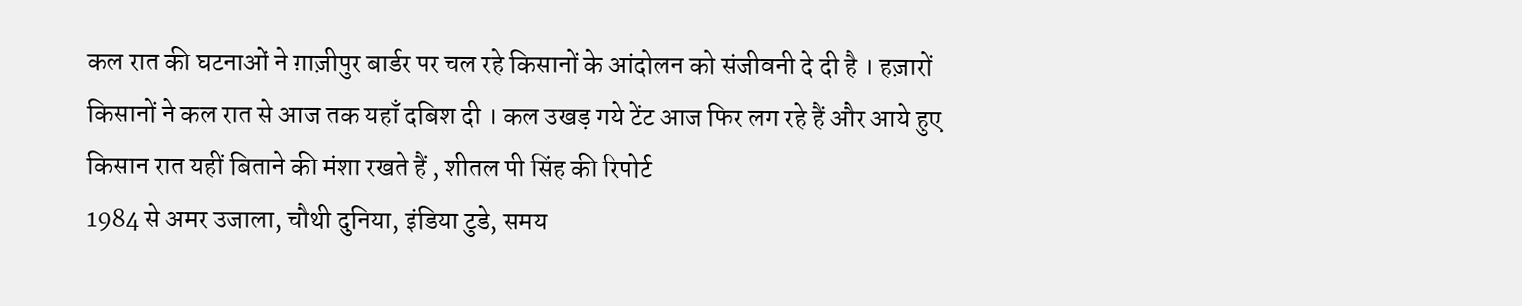कल रात की घटनाओं ने ग़ाज़ीपुर बार्डर पर चल रहे किसानों के आंदोलन को संजीवनी दे दी है । हज़ारों किसानों ने कल रात से आज तक यहाँ दबिश दी । कल उखड़ गये टेंट आज फिर लग रहे हैं और आये हुए किसान रात यहीं बिताने की मंशा रखते हैं , शीतल पी सिंह की रिपोर्ट
1984 से अमर उजाला, चौथी दुनिया, इंडिया टुडे, समय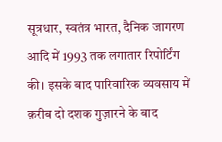सूत्रधार, स्वतंत्र भारत, दैनिक जागरण आदि में 1993 तक लगातार रिपोर्टिंग की। इसके बाद पारिवारिक व्यवसाय में क़रीब दो दशक गुज़ारने के बाद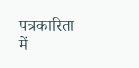पत्रकारिता में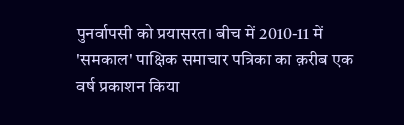पुनर्वापसी को प्रयासरत। बीच में 2010-11 में 'समकाल' पाक्षिक समाचार पत्रिका का क़रीब एक वर्ष प्रकाशन किया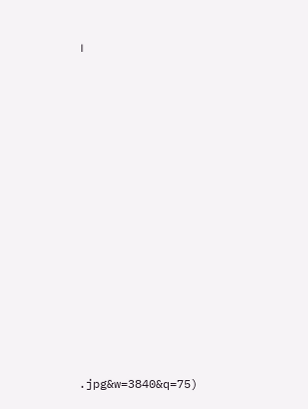।













.jpg&w=3840&q=75)